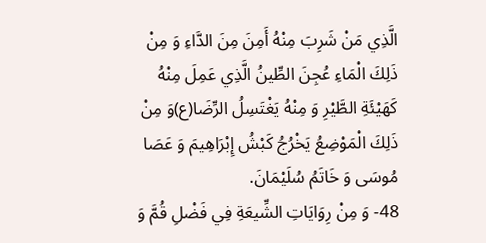الَّذِي مَنْ شَرِبَ مِنْهُ أَمِنَ مِنَ الدَّاءِ وَ مِنْ ذَلِكَ الْمَاءِ عُجِنَ الطِّينُ الَّذِي عَمِلَ مِنْهُ كَهَيْئَةِ الطَّيْرِ وَ مِنْهُ يَغْتَسِلُ الرِّضَا(ع)وَ مِنْ ذَلِكَ الْمَوْضِعُ يَخْرُجُ كَبْشُ إِبْرَاهِيمَ وَ عَصَا مُوسَى وَ خَاتَمُ سُلَيْمَانَ.
48- وَ مِنْ رِوَايَاتِ الشِّيعَةِ فِي فَضْلِ قُمَّ وَ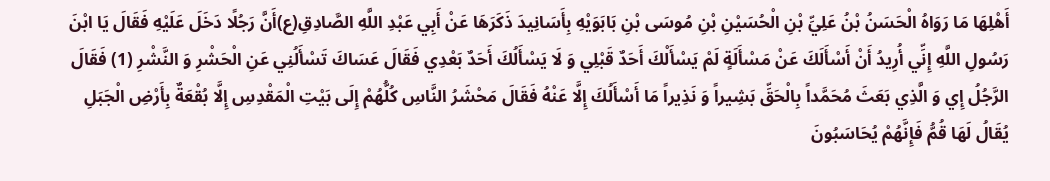أَهْلِهَا مَا رَوَاهُ الْحَسَنُ بْنُ عَلِيِّ بْنِ الْحُسَيْنِ بْنِ مُوسَى بْنِ بَابَوَيْهِ بِأَسَانِيدَ ذَكَرَهَا عَنْ أَبِي عَبْدِ اللَّهِ الصَّادِقِ(ع)أَنَّ رَجُلًا دَخَلَ عَلَيْهِ فَقَالَ يَا ابْنَ رَسُولِ اللَّهِ إِنِّي أُرِيدُ أَنْ أَسْأَلَكَ عَنْ مَسْأَلَةٍ لَمْ يَسْأَلْكَ أَحَدٌ قَبْلِي وَ لَا يَسْأَلُكَ أَحَدٌ بَعْدِي فَقَالَ عَسَاكَ تَسْأَلُنِي عَنِ الْحَشْرِ وَ النَّشْرِ (1) فَقَالَ الرَّجُلُ إِي وَ الَّذِي بَعَثَ مُحَمَّداً بِالْحَقِّ بَشِيراً وَ نَذِيراً مَا أَسْأَلُكَ إِلَّا عَنْهُ فَقَالَ مَحْشَرُ النَّاسِ كُلُّهُمْ إِلَى بَيْتِ الْمَقْدِسِ إِلَّا بُقْعَةٌ بِأَرْضِ الْجَبَلِ يُقَالُ لَهَا قُمُّ فَإِنَّهُمْ يُحَاسَبُونَ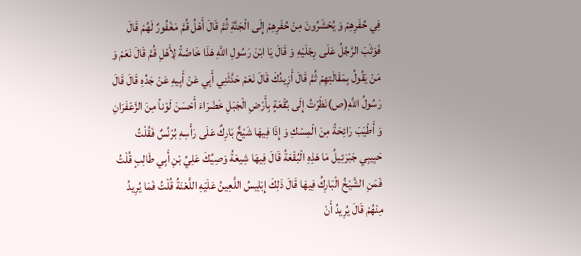فِي حُفَرِهِمْ وَ يُحْشَرُونَ مِنْ حُفَرِهِمْ إِلَى الْجَنَّةِ ثُمَّ قَالَ أَهْلُ قُمَّ مَغْفُورٌ لَهُمْ قَالَ فَوَثَبَ الرَّجُلُ عَلَى رِجْلَيْهِ وَ قَالَ يَا ابْنَ رَسُولِ اللَّهِ هَذَا خَاصَّةً لِأَهْلِ قُمَّ قَالَ نَعَمْ وَ مَنْ يَقُولُ بِمَقَالَتِهِمْ ثُمَّ قَالَ أَزِيدُكَ قَالَ نَعَمْ حَدَّثَنِي أَبِي عَنْ أَبِيهِ عَنْ جَدِّهِ قَالَ قَالَ رَسُولُ اللَّهِ(ص)نَظَرْتُ إِلَى بُقْعَةٍ بِأَرْضِ الْجَبَلِ خَضْرَاءَ أَحْسَنَ لَوْناً مِنَ الزَّعْفَرَانِ وَ أَطْيَبَ رَائِحَةً مِنَ الْمِسْكِ وَ إِذَا فِيهَا شَيْخٌ بَارِكٌ عَلَى رَأْسِهِ بُرْنُسٌ فَقُلْتُ حَبِيبِي جَبْرَئِيلُ مَا هَذِهِ الْبُقْعَةُ قَالَ فِيهَا شِيعَةُ وَصِيِّكَ عَلِيِّ بْنِ أَبِي طَالِبٍ قُلْتُ فَمَنِ الشَّيْخُ الْبَارِكُ فِيهَا قَالَ ذَلِكَ إِبْلِيسُ اللَّعِينُ عَلَيْهِ اللَّعْنَةُ قُلْتُ فَمَا يُرِيدُ مِنْهُمْ قَالَ يُرِيدُ أَنْ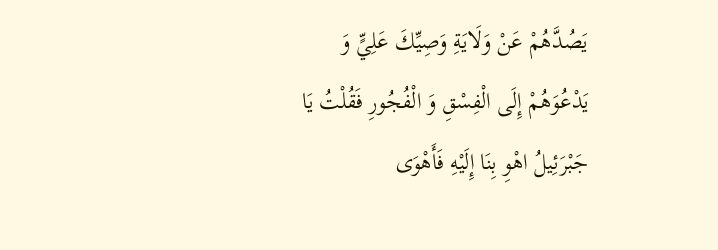يَصُدَّهُمْ عَنْ وَلَايَةِ وَصِيِّكَ عَلِيٍّ وَ يَدْعُوَهُمْ إِلَى الْفِسْقِ وَ الْفُجُورِ فَقُلْتُ يَا جَبْرَئِيلُ اهْوِ بِنَا إِلَيْهِ فَأَهْوَى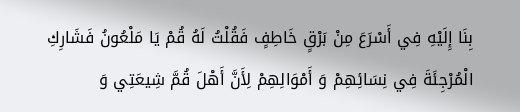بِنَا إِلَيْهِ فِي أَسْرَعَ مِنْ بَرْقٍ خَاطِفٍ فَقُلْتُ لَهُ قُمْ يَا مَلْعُونُ فَشَارِكِ الْمُرْجِئَةَ فِي نِسَائِهِمْ وَ أَمْوَالِهِمْ لِأَنَّ أَهْلَ قُمَّ شِيعَتِي وَ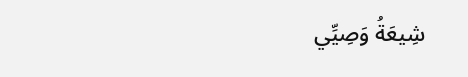شِيعَةُ وَصِيِّي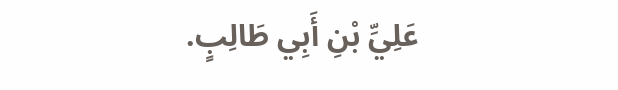عَلِيِّ بْنِ أَبِي طَالِبٍ.